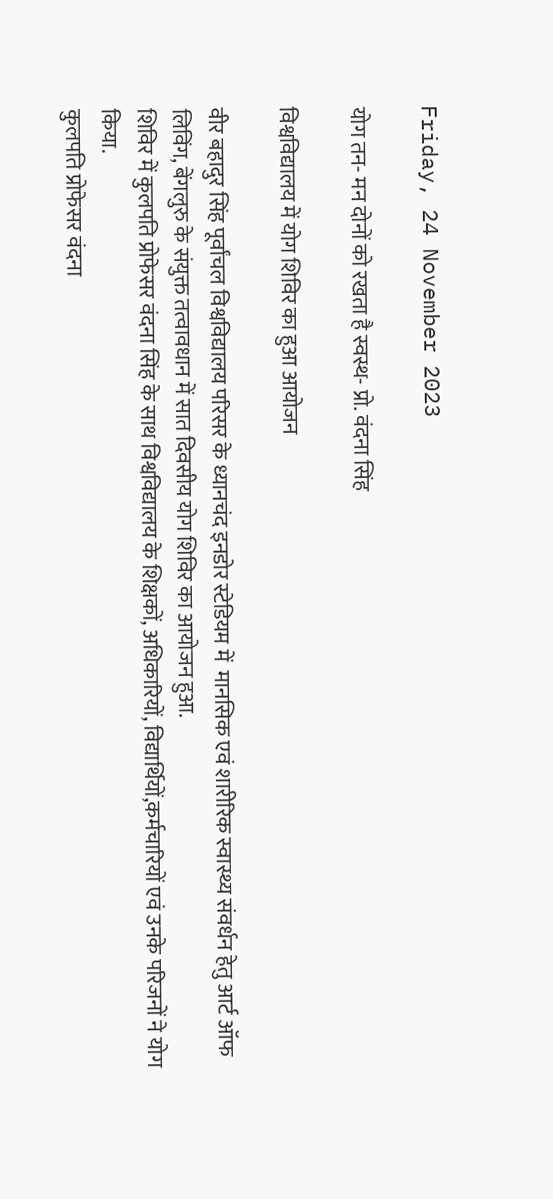Friday, 24 November 2023

योग तन- मन दोनों को रखता है स्वस्थ- प्रो. वंदना सिंह

विश्वविद्यालय में योग शिविर का हुआ आयोजन

वीर बहादुर सिंह पूर्वांचल विश्वविद्यालय परिसर के ध्यानचंद इनडोर स्टेडियम में  मानसिक एवं शारीरिक स्वास्थ्य संवर्धन हेतु आर्ट ऑफ लिविंग, बेंगलुरु के संयुक्त तत्वावधान में सात दिवसीय योग शिविर का आयोजन हुआ.
शिविर में कुलपति प्रोफेसर वंदना सिंह के साथ विश्वविद्यालय के शिक्षकों, अधिकारियों, विद्यार्थियों,कर्मचारियों एवं उनके परिजनों ने योग किया.
कुलपति प्रोफेसर वंदना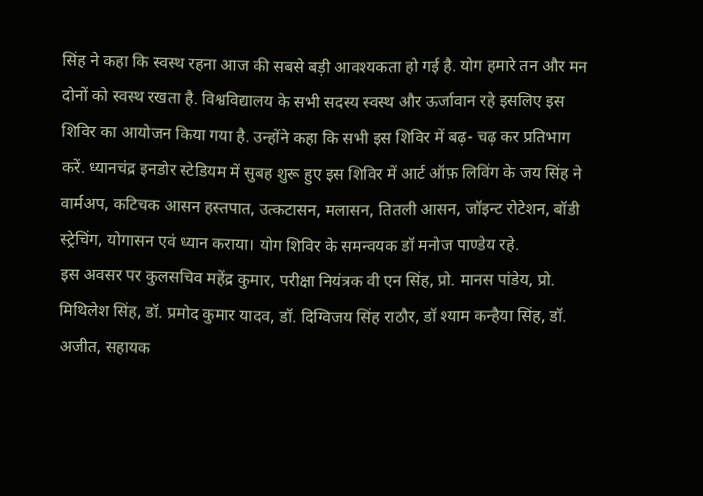सिंह ने कहा कि स्वस्थ रहना आज की सबसे बड़ी आवश्यकता हो गई है. योग हमारे तन और मन दोनों को स्वस्थ रखता है. विश्वविद्यालय के सभी सदस्य स्वस्थ और ऊर्जावान रहे इसलिए इस शिविर का आयोजन किया गया है. उन्होंने कहा कि सभी इस शिविर में बढ़- चढ़ कर प्रतिभाग करें. ध्यानचंद्र इनडोर स्टेडियम में सुबह शुरू हुए इस शिविर में आर्ट ऑफ़ लिविंग के जय सिंह ने वार्मअप, कटिचक आसन हस्तपात, उत्कटासन, मलासन, तितली आसन, जॉइन्ट रोटेशन, बॉडी स्ट्रेचिंग, योगासन एवं ध्यान कराया। योग शिविर के समन्वयक डॉ मनोज पाण्डेय रहे.
इस अवसर पर कुलसचिव महेंद्र कुमार, परीक्षा नियंत्रक वी एन सिंह, प्रो. मानस पांडेय, प्रो. मिथिलेश सिंह, डॉ. प्रमोद कुमार यादव, डॉ. दिग्विजय सिंह राठौर, डॉ श्याम कन्हैया सिंह, डॉ. अजीत, सहायक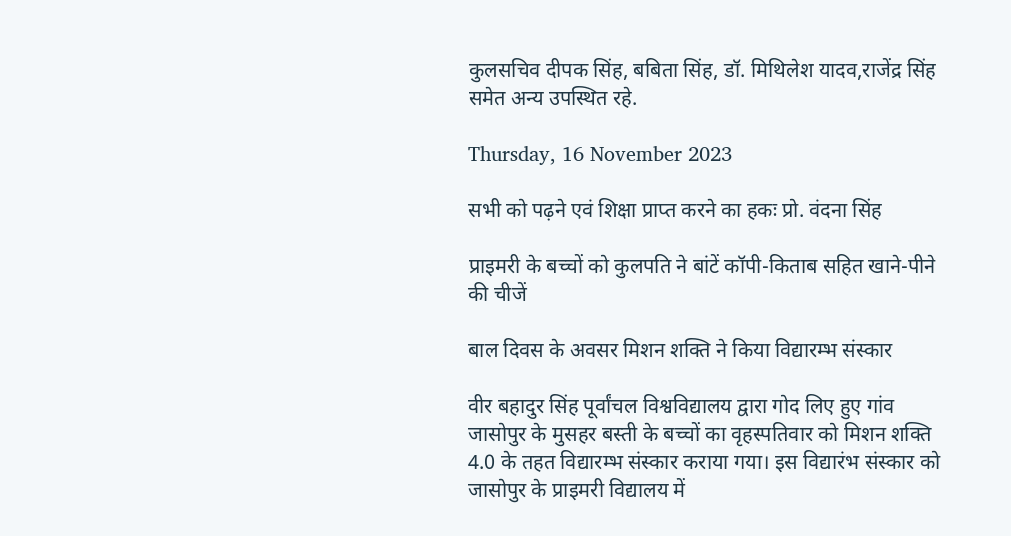कुलसचिव दीपक सिंह, बबिता सिंह, डॉ. मिथिलेश यादव,राजेंद्र सिंह समेत अन्य उपस्थित रहे.

Thursday, 16 November 2023

सभी को पढ़ने एवं शिक्षा प्राप्त करने का हकः प्रो. वंदना सिंह

प्राइमरी के बच्चों को कुलपति ने बांटें कॉपी-किताब सहित खाने-पीने की चीजें

बाल दिवस के अवसर मिशन शक्ति ने किया विद्यारम्भ संस्कार

वीर बहादुर सिंह पूर्वांचल विश्वविद्यालय द्वारा गोद लिए हुए गांव जासोपुर के मुसहर बस्ती के बच्चों का वृहस्पतिवार को मिशन शक्ति 4.0 के तहत विद्यारम्भ संस्कार कराया गया। इस विद्यारंभ संस्कार को जासोपुर के प्राइमरी विद्यालय में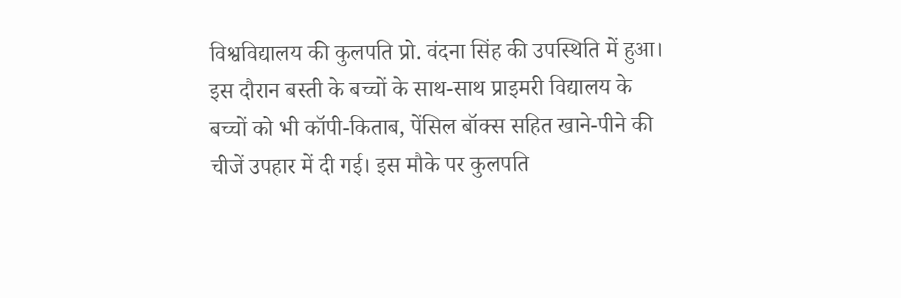विश्वविद्यालय की कुलपति प्रो. वंदना सिंह की उपस्थिति में हुआ। इस दौरान बस्ती के बच्चों के साथ-साथ प्राइमरी विद्यालय के बच्चों को भी कॉपी-किताब, पेंसिल बॉक्स सहित खाने-पीने की चीजें उपहार में दी गई। इस मौके पर कुलपति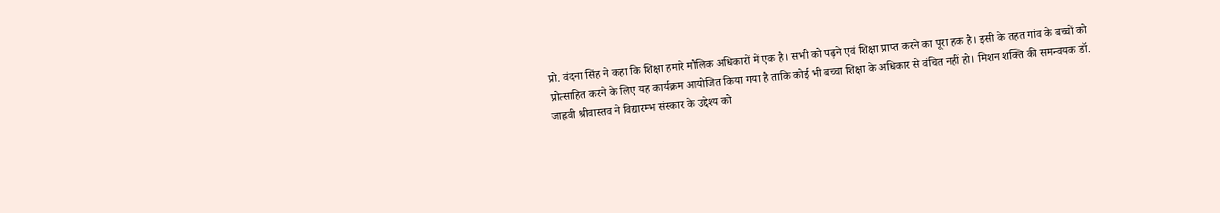प्रो. वंदना सिंह ने कहा कि शिक्षा हमारे मौलिक अधिकारों में एक है। सभी को पढ़ने एवं शिक्षा प्राप्त करने का पूरा हक है। इसी के तहत गांव के बच्चों को प्रोत्साहित करने के लिए यह कार्यक्रम आयोजित किया गया है ताकि कोई भी बच्चा शिक्षा के अधिकार से वंचित नहीं हो। मिशन शक्ति की समन्वयक डॉ. जाह्नवी श्रीवास्तव ने विद्यारम्भ संस्कार के उद्देश्य को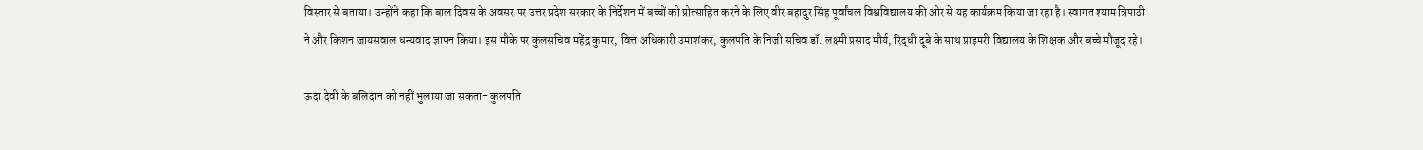विस्तार से बताया। उन्होंने कहा कि बाल दिवस के अवसर पर उत्तर प्रदेश सरकार के निर्देशन में बच्चों को प्रोत्साहित करने के लिए वीर बहादुर सिंह पूर्वांचल विश्वविद्यालय की ओर से यह कार्यक्रम किया जा रहा है। स्वागत श्याम त्रिपाठी ने और किशन जायसवाल धन्यवाद ज्ञापन किया। इस मौके पर कुलसचिव महेंद्र कुमार, वित्त अधिकारी उमाशंकर, कुलपति के निजी सचिव डॉ. लक्ष्मी प्रसाद मौर्य, रिद्धी दूबे के साथ प्राइमरी विद्यालय के शिक्षक और बच्चे मौजूद रहे।

ऊदा देवी के बलिदान को नहीं भुलाया जा सकता- कुलपति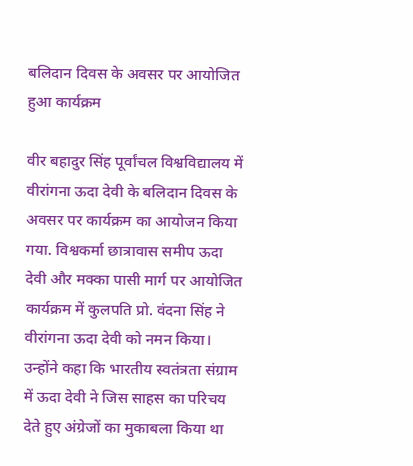बलिदान दिवस के अवसर पर आयोजित हुआ कार्यक्रम

वीर बहादुर सिंह पूर्वांचल विश्वविद्यालय में वीरांगना ऊदा देवी के बलिदान दिवस के अवसर पर कार्यक्रम का आयोजन किया गया. विश्वकर्मा छात्रावास समीप ऊदा देवी और मक्का पासी मार्ग पर आयोजित कार्यक्रम में कुलपति प्रो. वंदना सिंह ने वीरांगना ऊदा देवी को नमन किया। उन्होंने कहा कि भारतीय स्वतंत्रता संग्राम में ऊदा देवी ने जिस साहस का परिचय देते हुए अंग्रेजों का मुकाबला किया था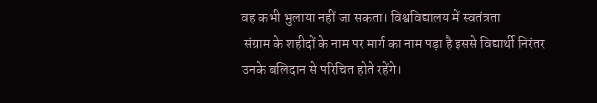वह कभी भुलाया नहीं जा सकता। विश्वविद्यालय में स्वतंत्रता
 संग्राम के शहीदों के नाम पर मार्ग का नाम पड़ा है इससे विद्यार्थी निरंतर उनके बलिदान से परिचित होते रहेंगे।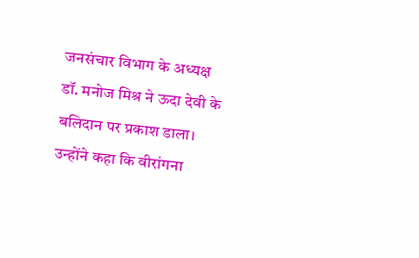जनसंचार विभाग के अध्यक्ष डॉ. मनोज मिश्र ने ऊदा देवी के बलिदान पर प्रकाश डाला। उन्होंने कहा कि वीरांगना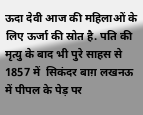ऊदा देवी आज की महिलाओं के लिए ऊर्जा की स्रोत है. पति की मृत्यु के बाद भी पुरे साहस से 1857 में  सिकंदर बाग़ लखनऊ में पीपल के पेड़ पर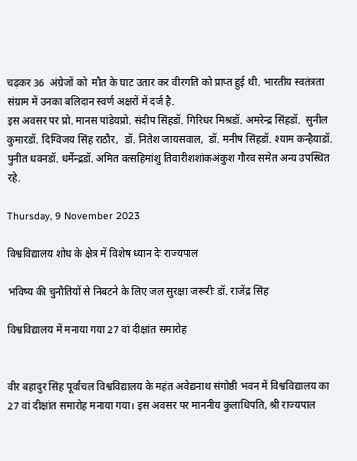चढ़कर 36  अंग्रेजों को  मौत के घाट उतार कर वीरगति को प्राप्त हुई थी. भारतीय स्वतंत्रता संग्राम में उनका बलिदान स्वर्ण अक्षरों में दर्ज है.
इस अवसर पर प्रो. मानस पांडेयप्रो. संदीप सिंहडॉ. गिरिधर मिश्रडॉ. अमरेन्द्र सिंहडॉ.  सुनील कुमारडॉ. दिग्विजय सिंह राठौर,  डॉ. नितेश जायसवाल,  डॉ. मनीष सिंहडॉ. श्याम कन्हैयाडॉ. पुनीत धवनडॉ. धर्मेन्द्रडॉ. अमित वत्सहिमांशु तिवारीशशांकअंकुश गौरव समेत अन्य उपस्थित रहे.

Thursday, 9 November 2023

विश्वविद्यालय शोध के क्षेत्र में विशेष ध्यान देः राज्यपाल

भविष्य की चुनौतियों से निबटने के लिए जल सुरक्षा जरूरीः डॉ. राजेंद्र सिंह

विश्वविद्यालय में मनाया गया 27 वां दीक्षांत समारोह


वीर बहादुर सिंह पूर्वांचल विश्वविद्यालय के महंत अवेद्यनाथ संगोष्ठी भवन में विश्वविद्यालय का 27 वां दीक्षांत समारोह मनाया गया। इस अवसर पर माननीय कुलाधिपति, श्री राज्यपाल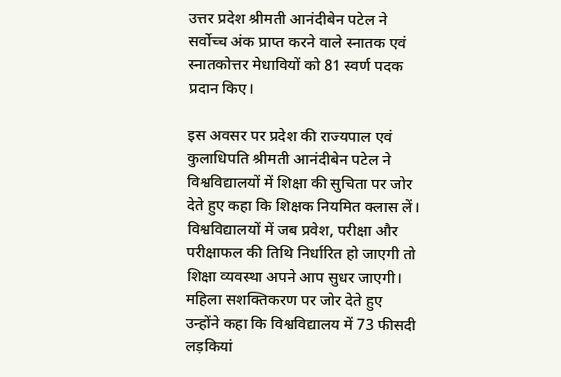उत्तर प्रदेश श्रीमती आनंदीबेन पटेल ने सर्वोच्च अंक प्राप्त करने वाले स्नातक एवं स्नातकोत्तर मेधावियों को 81 स्वर्ण पदक प्रदान किए।

इस अवसर पर प्रदेश की राज्यपाल एवं कुलाधिपति श्रीमती आनंदीबेन पटेल ने विश्वविद्यालयों में शिक्षा की सुचिता पर जोर देते हुए कहा कि शिक्षक नियमित क्लास लें। विश्वविद्यालयों में जब प्रवेश, परीक्षा और परीक्षाफल की तिथि निर्धारित हो जाएगी तो शिक्षा व्यवस्था अपने आप सुधर जाएगी। महिला सशक्तिकरण पर जोर देते हुए उन्होंने कहा कि विश्वविद्यालय में 73 फीसदी लड़कियां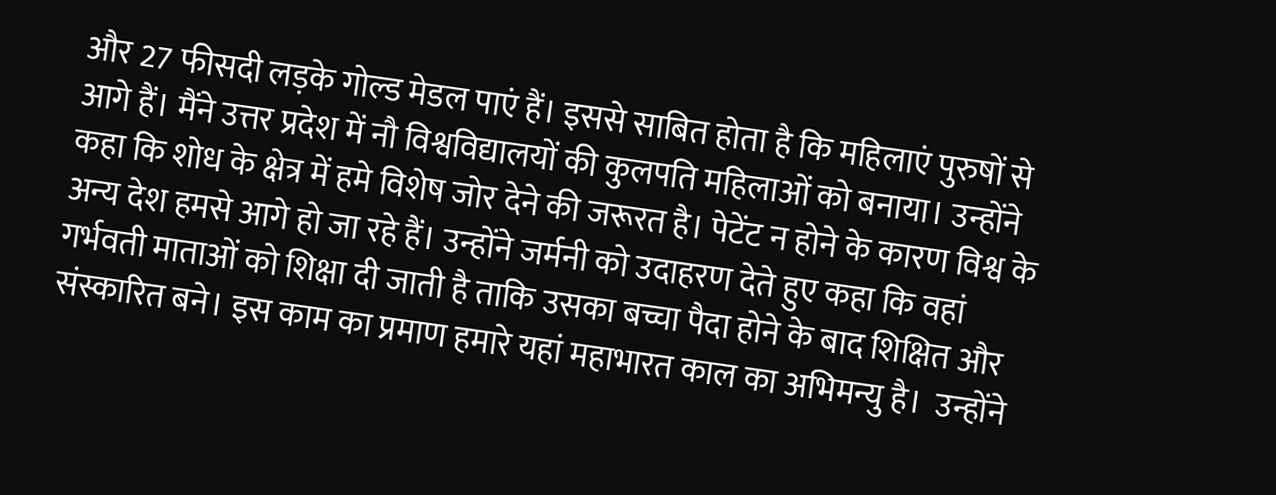और 27 फीसदी लड़के गोल्ड मेडल पाएं हैं। इससे साबित होता है कि महिलाएं पुरुषों से आगे हैं। मैंने उत्तर प्रदेश में नौ विश्वविद्यालयों की कुलपति महिलाओं को बनाया। उन्होंने कहा कि शोध के क्षेत्र में हमे विशेष जोर देने की जरूरत है। पेटेंट न होने के कारण विश्व के अन्य देश हमसे आगे हो जा रहे हैं। उन्होंने जर्मनी को उदाहरण देते हुए कहा कि वहां गर्भवती माताओं को शिक्षा दी जाती है ताकि उसका बच्चा पैदा होने के बाद शिक्षित और संस्कारित बने। इस काम का प्रमाण हमारे यहां महाभारत काल का अभिमन्यु है।  उन्होंने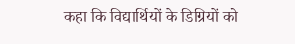कहा कि विद्यार्थियों के डिग्रियों को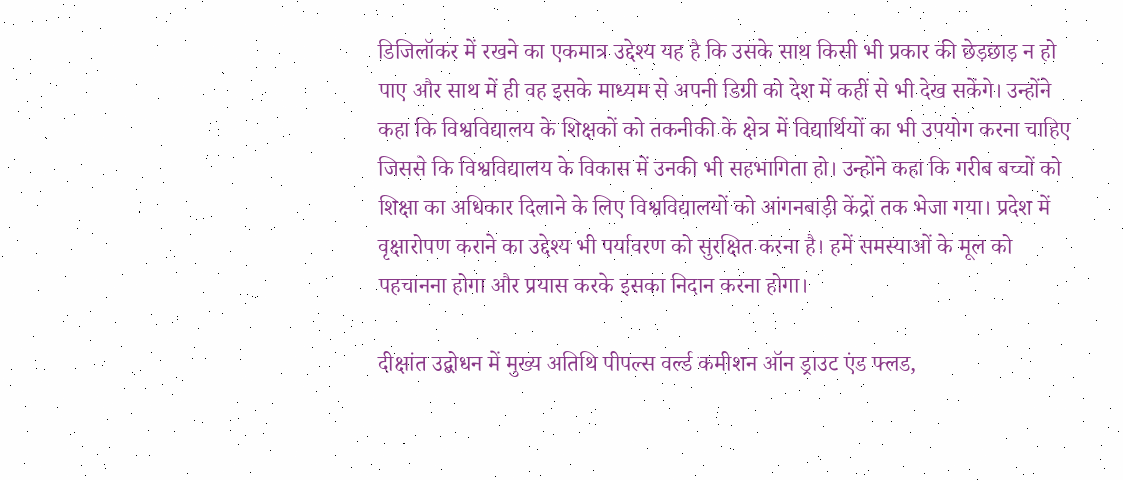डिजिलॉकर में रखने का एकमात्र उद्देश्य यह है कि उसके साथ किसी भी प्रकार की छेड़छाड़ न हो पाए और साथ में ही वह इसके माध्यम से अपनी डिग्री को देश में कहीं से भी देख सकेंगे। उन्होंने कहा कि विश्वविद्यालय के शिक्षकों को तकनीकी के क्षेत्र में विद्यार्थियों का भी उपयोग करना चाहिए जिससे कि विश्वविद्यालय के विकास में उनकी भी सहभागिता हो। उन्होंने कहा कि गरीब बच्चों को शिक्षा का अधिकार दिलाने के लिए विश्वविद्यालयों को आंगनबाड़ी केंद्रों तक भेजा गया। प्रदेश में वृक्षारोपण कराने का उद्देश्य भी पर्यावरण को सुरक्षित करना है। हमें समस्याओं के मूल को पहचानना होगा और प्रयास करके इसका निदान करना होगा।

दीक्षांत उद्बोधन में मुख्य अतिथि पीपल्स वर्ल्ड कमीशन ऑन ड्राउट एंड फ्लड,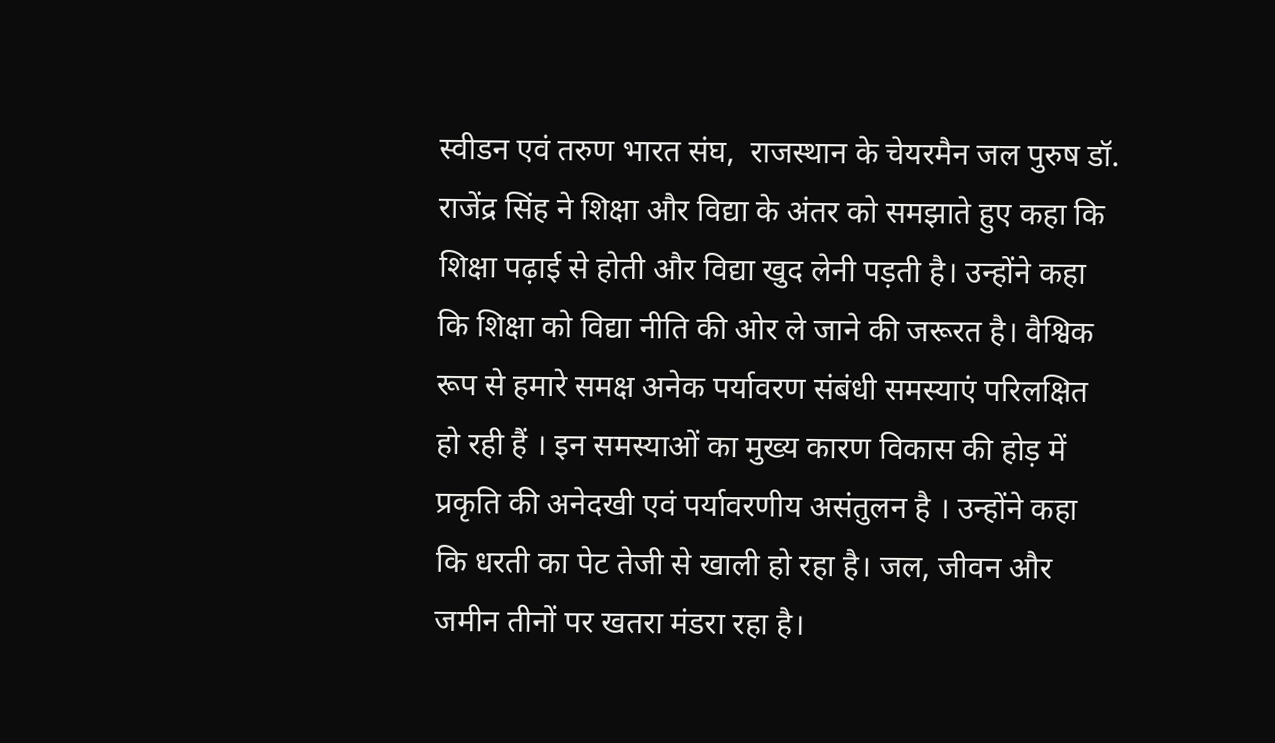स्वीडन एवं तरुण भारत संघ,  राजस्थान के चेयरमैन जल पुरुष डॉ. राजेंद्र सिंह ने शिक्षा और विद्या के अंतर को समझाते हुए कहा कि शिक्षा पढ़ाई से होती और विद्या खुद लेनी पड़ती है। उन्होंने कहा कि शिक्षा को विद्या नीति की ओर ले जाने की जरूरत है। वैश्विक रूप से हमारे समक्ष अनेक पर्यावरण संबंधी समस्याएं परिलक्षित हो रही हैं । इन समस्याओं का मुख्य कारण विकास की होड़ में प्रकृति की अनेदखी एवं पर्यावरणीय असंतुलन है । उन्होंने कहा कि धरती का पेट तेजी से खाली हो रहा है। जल, जीवन और जमीन तीनों पर खतरा मंडरा रहा है।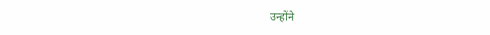उन्होंने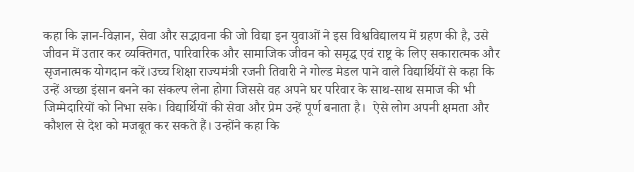कहा कि ज्ञान-विज्ञान, सेवा और सद्भावना की जो विद्या इन युवाओं ने इस विश्वविद्यालय में ग्रहण की है, उसे जीवन में उतार कर व्यक्तिगत, पारिवारिक और सामाजिक जीवन को समृद्ध एवं राष्ट्र के लिए सकारात्मक और सृजनात्मक योगदान करें।उच्च शिक्षा राज्यमंत्री रजनी तिवारी ने गोल्ड मेडल पाने वाले विद्यार्थियों से कहा कि उन्हें अच्छा इंसान बनने का संकल्प लेना होगा जिससे वह अपने घर परिवार के साथ-साथ समाज की भी जिम्मेदारियों को निभा सके। विद्यार्थियों की सेवा और प्रेम उन्हें पूर्ण बनाता है।  ऐसे लोग अपनी क्षमता और कौशल से देश को मजबूत कर सकते हैं। उन्होंने कहा कि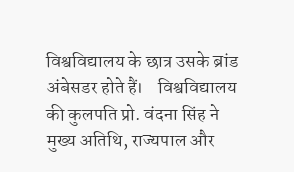विश्वविद्यालय के छात्र उसके ब्रांड अंबेसडर होते हैं।    विश्वविद्यालय की कुलपति प्रो. वंदना सिंह ने मुख्य अतिथि, राज्यपाल और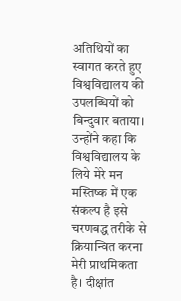अतिथियों का स्वागत करते हुए विश्वविद्यालय की उपलब्धियों को बिन्दुवार बताया। उन्होंने कहा कि विश्वविद्यालय के लिये मेरे मन मस्तिष्क में एक संकल्प है इसे चरणबद्ध तरीके से क्रियान्वित करना मेरी प्राथमिकता है। दीक्षांत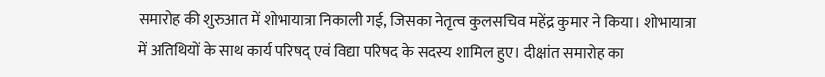समारोह की शुरुआत में शोभायात्रा निकाली गई, जिसका नेतृत्व कुलसचिव महेंद्र कुमार ने किया। शोभायात्रा में अतिथियों के साथ कार्य परिषद् एवं विद्या परिषद के सदस्य शामिल हुए। दीक्षांत समारोह का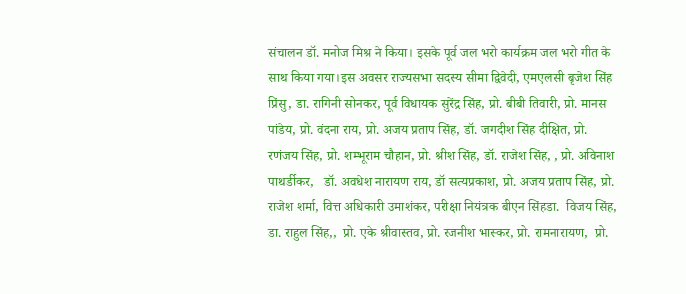संचालन डॉ. मनोज मिश्र ने किया। इसके पूर्व जल भरो कार्यक्रम जल भरो गीत के साथ किया गया।इस अवसर राज्यसभा सदस्य सीमा द्विवेदी, एमएलसी बृजेश सिंह प्रिंसु, डा. रागिनी सोनकर, पूर्व विधायक सुरेंद्र सिंह, प्रो. बीबी तिवारी, प्रो. मानस पांडेय, प्रो. वंदना राय, प्रो. अजय प्रताप सिंह, डॉ. जगदीश सिंह दीक्षित, प्रो. रणंजय सिंह, प्रो. शम्भूराम चौहान, प्रो. श्रीश सिंह, डॉ. राजेश सिंह, , प्रो. अविनाश पाथर्डीकर,   डॉ. अवधेश नारायण राय, डॉ सत्यप्रकाश, प्रो. अजय प्रताप सिंह, प्रो. राजेश शर्मा, वित्त अधिकारी उमाशंकर, परीक्षा नियंत्रक बीएन सिंहडा.  विजय सिंह,  डा. राहुल सिंह,,  प्रो. एके श्रीवास्तव, प्रो. रजनीश भास्कर, प्रो. रामनारायण,  प्रो.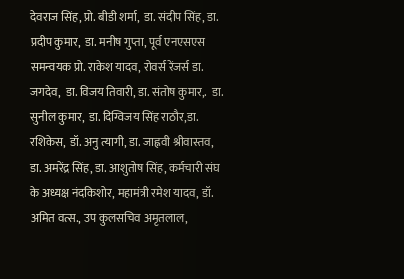देवराज सिंह, प्रो. बीडी शर्मा,  डा. संदीप सिंह, डा. प्रदीप कुमार,  डा. मनीष गुप्ता, पूर्व एनएसएस समन्वयक प्रो. राकेश यादव, रोवर्स रेंजर्स डा. जगदेव,  डा. विजय तिवारी, डा. संतोष कुमार,.  डा. सुनील कुमार,  डा. दिग्विजय सिंह राठौर,डा. रशिकेस,  डॉ. अनु त्यागी, डा. जाह्नवी श्रीवास्तव,  डा. अमरेंद्र सिंह, डा. आशुतोष सिंह, कर्मचारी संघ के अध्यक्ष नंदकिशोर, महामंत्री रमेश यादव, डॉ. अमित वत्स., उप कुलसचिव अमृतलाल,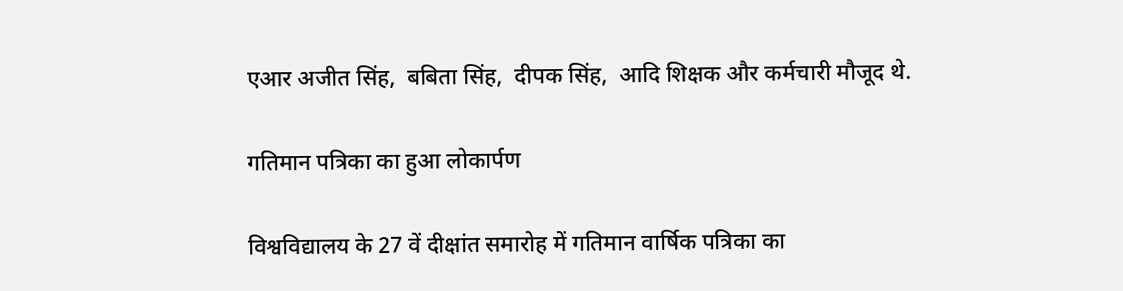एआर अजीत सिंह,  बबिता सिंह,  दीपक सिंह,  आदि शिक्षक और कर्मचारी मौजूद थे.

गतिमान पत्रिका का हुआ लोकार्पण

विश्वविद्यालय के 27 वें दीक्षांत समारोह में गतिमान वार्षिक पत्रिका का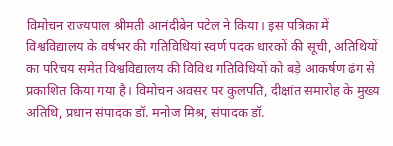विमोचन राज्यपाल श्रीमती आनंदीबेन पटेल ने किया। इस पत्रिका में विश्वविद्यालय के वर्षभर की गतिविधियां स्वर्ण पदक धारकों की सूची, अतिथियों का परिचय समेत विश्वविद्यालय की विविध गतिविधियों को बड़े आकर्षण ढंग से प्रकाशित किया गया है। विमोचन अवसर पर कुलपति, दीक्षांत समारोह के मुख्य अतिथि, प्रधान संपादक डॉ. मनोज मिश्र, संपादक डॉ.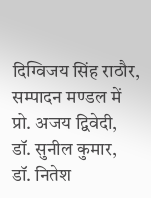दिग्विजय सिंह राठौर, सम्पादन मण्डल में  प्रो. अजय द्विवेदी,  डॉ. सुनील कुमार,  डॉ. नितेश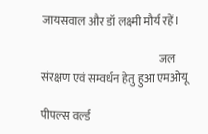जायसवाल और डॉ लक्ष्मी मौर्य रहें।

                                                    जल संरक्षण एवं सम्वर्धन हेतु हुआ एमओयू

पीपल्स वर्ल्ड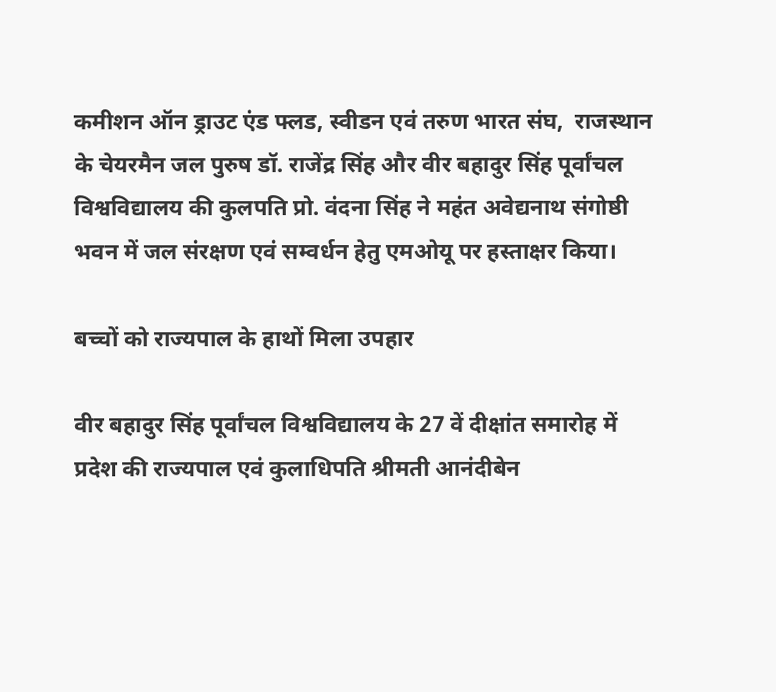कमीशन ऑन ड्राउट एंड फ्लड, स्वीडन एवं तरुण भारत संघ,  राजस्थान के चेयरमैन जल पुरुष डॉ. राजेंद्र सिंह और वीर बहादुर सिंह पूर्वांचल विश्वविद्यालय की कुलपति प्रो. वंदना सिंह ने महंत अवेद्यनाथ संगोष्ठी भवन में जल संरक्षण एवं सम्वर्धन हेतु एमओयू पर हस्ताक्षर किया।

बच्चों को राज्यपाल के हाथों मिला उपहार

वीर बहादुर सिंह पूर्वांचल विश्वविद्यालय के 27 वें दीक्षांत समारोह में प्रदेश की राज्यपाल एवं कुलाधिपति श्रीमती आनंदीबेन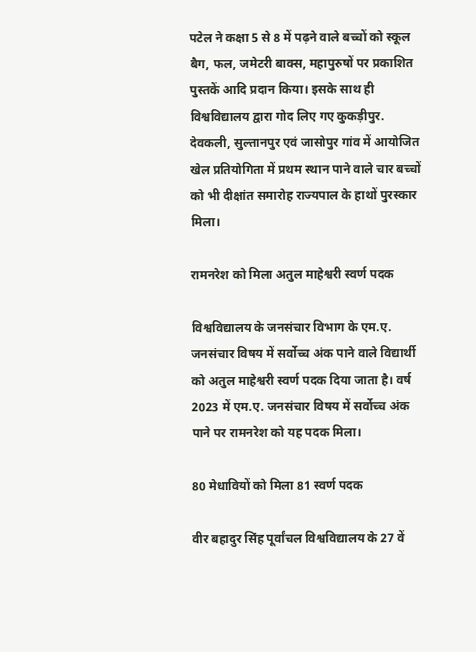पटेल ने कक्षा 5 से 8 में पढ़ने वाले बच्चों को स्कूल बैग, फल, जमेटरी बाक्स, महापुरुषों पर प्रकाशित पुस्तकें आदि प्रदान किया। इसके साथ ही विश्वविद्यालय द्वारा गोद लिए गए कुकड़ीपुर. देवकली, सुल्तानपुर एवं जासोपुर गांव में आयोजित खेल प्रतियोगिता में प्रथम स्थान पाने वाले चार बच्चों को भी दीक्षांत समारोह राज्यपाल के हाथों पुरस्कार मिला।

रामनरेश को मिला अतुल माहेश्वरी स्वर्ण पदक

विश्वविद्यालय के जनसंचार विभाग के एम.ए. जनसंचार विषय में सर्वोच्च अंक पाने वाले विद्यार्थी को अतुल माहेश्वरी स्वर्ण पदक दिया जाता है। वर्ष 2023 में एम.ए. जनसंचार विषय में सर्वोच्च अंक पाने पर रामनरेश को यह पदक मिला।

80 मेधावियों को मिला 81 स्वर्ण पदक

वीर बहादुर सिंह पूर्वांचल विश्वविद्यालय के 27 वें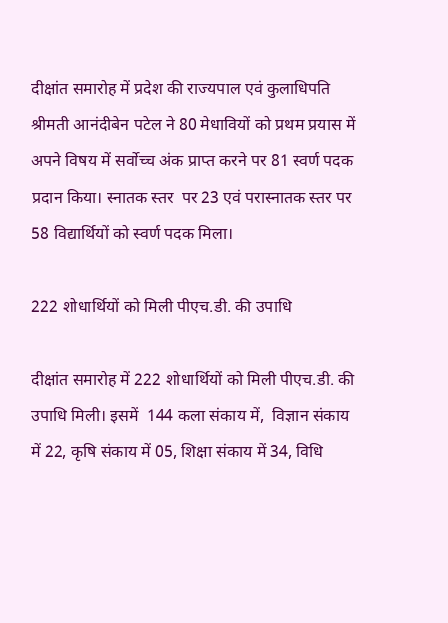दीक्षांत समारोह में प्रदेश की राज्यपाल एवं कुलाधिपति श्रीमती आनंदीबेन पटेल ने 80 मेधावियों को प्रथम प्रयास में अपने विषय में सर्वोच्च अंक प्राप्त करने पर 81 स्वर्ण पदक प्रदान किया। स्नातक स्तर  पर 23 एवं परास्नातक स्तर पर 58 विद्यार्थियों को स्वर्ण पदक मिला।

222 शोधार्थियों को मिली पीएच.डी. की उपाधि

दीक्षांत समारोह में 222 शोधार्थियों को मिली पीएच.डी. की उपाधि मिली। इसमें  144 कला संकाय में,  विज्ञान संकाय  में 22, कृषि संकाय में 05, शिक्षा संकाय में 34, विधि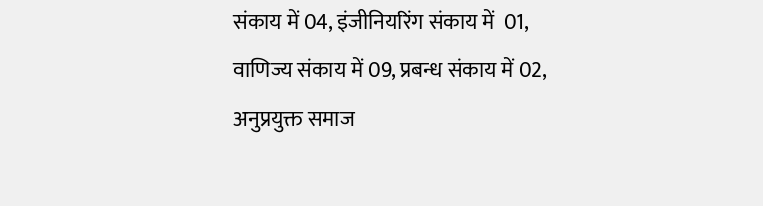संकाय में 04, इंजीनियरिंग संकाय में  01, वाणिज्य संकाय में 09, प्रबन्ध संकाय में 02, अनुप्रयुक्त समाज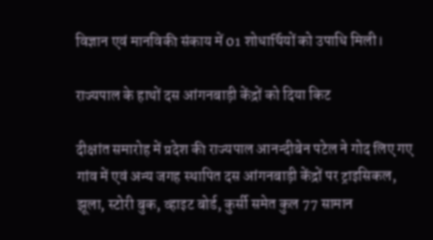विज्ञान एवं मानविकी संकाय में 01 शोधार्थियों को उपाधि मिली।

राज्यपाल के हाथों दस आंगनबाड़ी केंद्रों को दिया किट

दीक्षांत समारोह में प्रदेश की राज्यपाल आनन्दीबेन पटेल ने गोद लिए गए गांव में एवं अन्य जगह स्थापित दस आंगनबाड़ी केंद्रों पर ट्राइसिकल, झूला, स्टोरी बुक, व्हाइट बोर्ड, कुर्सी समेत कुल 77 सामान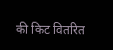की किट वितरित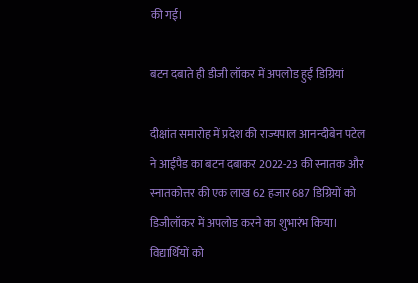की गई।

बटन दबाते ही डीजी लॉकर में अपलोड हुईं डिग्रियां

दीक्षांत समारोह में प्रदेश की राज्यपाल आनन्दीबेन पटेल ने आईपैड का बटन दबाकर 2022-23 की स्नातक और स्नातकोत्तर की एक लाख 62 हजार 687 डिग्रियों को डिजीलॉकर में अपलोड करने का शुभारंभ किया। विद्यार्थियों को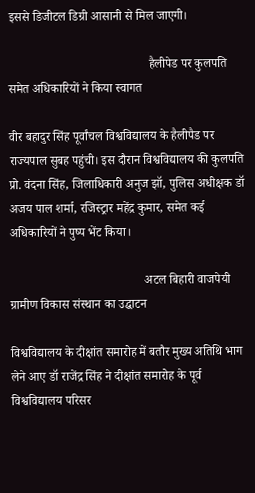इससे डिजीटल डिग्री आसानी से मिल जाएगी।

                                             हैलीपेड पर कुलपति समेत अधिकारियों ने किया स्वागत

वीर बहादुर सिंह पूर्वांचल विश्वविद्यालय के हैलीपैड पर राज्यपाल सुबह पहुंची। इस दौरान विश्वविद्यालय की कुलपति प्रो. वंदना सिंह, जिलाधिकारी अनुज झॉ, पुलिस अधीक्षक डॉ अजय पाल शर्मा, रजिस्ट्रार महेंद्र कुमार, समेत कई अधिकारियों ने पुष्प भेंट किया।

                                           अटल बिहारी वाजपेयी ग्रामीण विकास संस्थान का उद्घाटन

विश्वविद्यालय के दीक्षांत समारोह में बतौर मुख्य अतिथि भाग लेने आए डॉ राजेंद्र सिंह ने दीक्षांत समारोह के पूर्व विश्वविद्यालय परिसर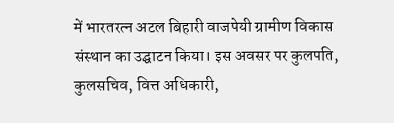में भारतरत्न अटल बिहारी वाजपेयी ग्रामीण विकास संस्थान का उद्घाटन किया। इस अवसर पर कुलपति, कुलसचिव, वित्त अधिकारी,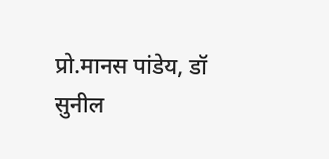प्रो.मानस पांडेय, डॉ सुनील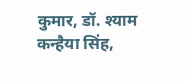कुमार, डॉ. श्याम कन्हैया सिंह,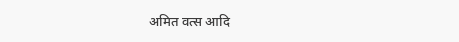अमित वत्स आदि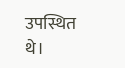उपस्थित थे।